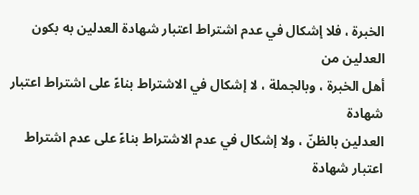الخبرة ، فلا إشكال في عدم اشتراط اعتبار شهادة العدلين به بكون العدلين من
أهل الخبرة ، وبالجملة ، لا إشكال في الاشتراط بناءً على اشتراط اعتبار شهادة
العدلين بالظنّ ، ولا إشكال في عدم الاشتراط بناءً على عدم اشتراط اعتبار شهادة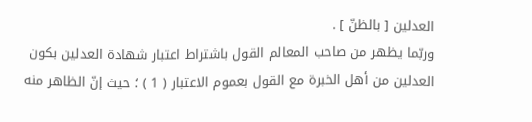العدلين [ بالظنّ ] .
وربّما يظهر من صاحب المعالم القول باشتراط اعتبار شهادة العدلين بكون
العدلين من أهل الخبرة مع القول بعموم الاعتبار ( 1 ) ؛ حيث إنّ الظاهر منه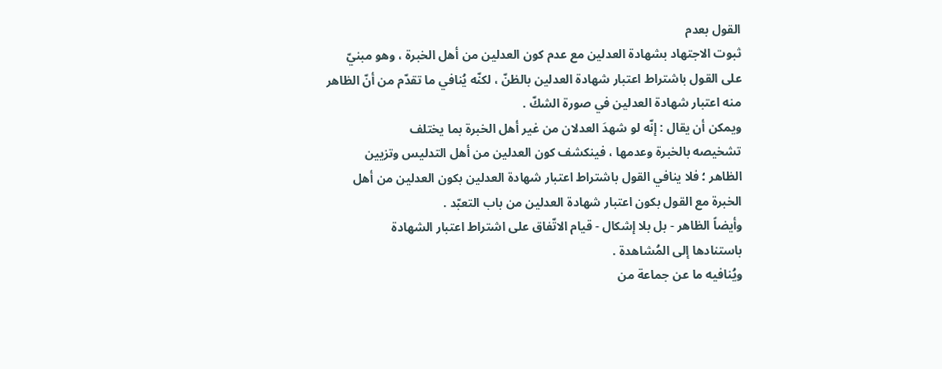القول بعدم
ثبوت الاجتهاد بشهادة العدلين مع عدم كون العدلين من أهل الخبرة ، وهو مبنيّ
على القول باشتراط اعتبار شهادة العدلين بالظنّ ، لكنّه يُنافي ما تقدّم من أنّ الظاهر
منه اعتبار شهادة العدلين في صورة الشكّ .
ويمكن أن يقال : إنّه لو شهدَ العدلان من غير أهل الخبرة بما يختلف
تشخيصه بالخبرة وعدمها ، فينكشف كون العدلين من أهل التدليس وتزيين
الظاهر ؛ فلا ينافي القول باشتراط اعتبار شهادة العدلين بكون العدلين من أهل
الخبرة مع القول بكون اعتبار شهادة العدلين من باب التعبّد .
وأيضاً الظاهر - بل بلا إشكال - قيام الاتّفاق على اشتراط اعتبار الشهادة
باستنادها إلى المُشاهدة .
ويُنافيه ما عن جماعة من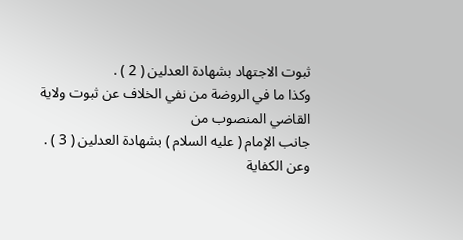ثبوت الاجتهاد بشهادة العدلين ( 2 ) .
وكذا ما في الروضة من نفي الخلاف عن ثبوت ولاية القاضي المنصوب من
جانب الإمام ( عليه السلام ) بشهادة العدلين ( 3 ) .
وعن الكفاية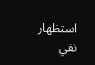استظهار نفي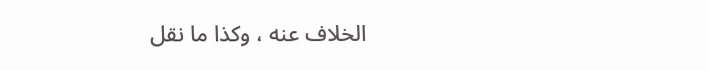الخلاف عنه ، وكذا ما نقل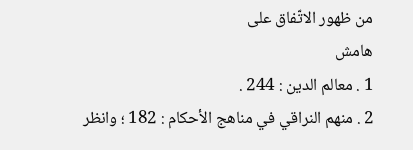من ظهور الاتّفاق على
هامش
1 . معالم الدين : 244 .
2 . منهم النراقي في مناهج الأحكام : 182 ؛ وانظر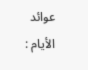عوائد الأيام :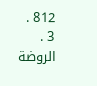812 .
3 . الروضة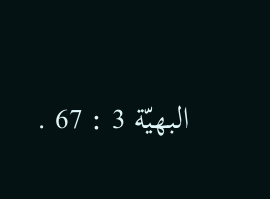البهيّة 3 : 67 .